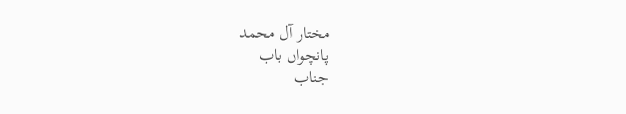مختار آل محمد
پانچواں باب
جناب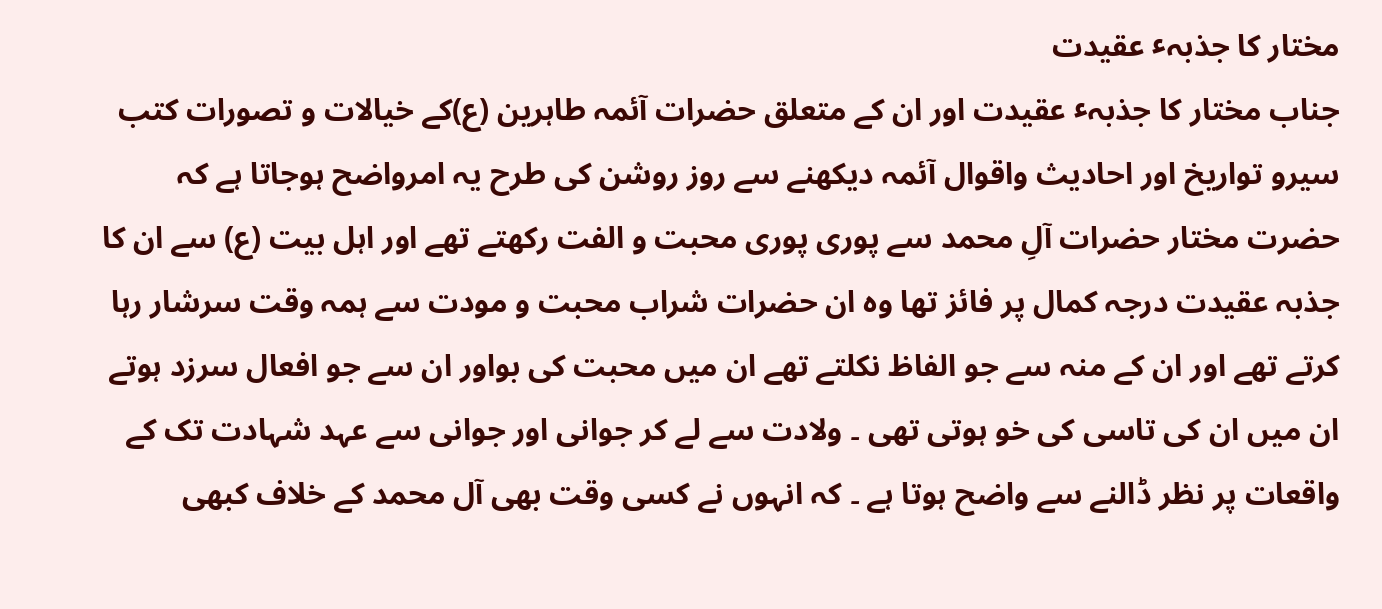مختار کا جذبہٴ عقیدت
جناب مختار کا جذبہٴ عقیدت اور ان کے متعلق حضرات آئمہ طاہرین (ع)کے خیالات و تصورات کتب سیرو تواریخ اور احادیث واقوال آئمہ دیکھنے سے روز روشن کی طرح یہ امرواضح ہوجاتا ہے کہ حضرت مختار حضرات آلِ محمد سے پوری پوری محبت و الفت رکھتے تھے اور اہل بیت (ع) سے ان کا جذبہ عقیدت درجہ کمال پر فائز تھا وہ ان حضرات شراب محبت و مودت سے ہمہ وقت سرشار رہا کرتے تھے اور ان کے منہ سے جو الفاظ نکلتے تھے ان میں محبت کی بواور ان سے جو افعال سرزد ہوتے ان میں ان کی تاسی کی خو ہوتی تھی ۔ ولادت سے لے کر جوانی اور جوانی سے عہد شہادت تک کے واقعات پر نظر ڈالنے سے واضح ہوتا ہے ۔ کہ انہوں نے کسی وقت بھی آل محمد کے خلاف کبھی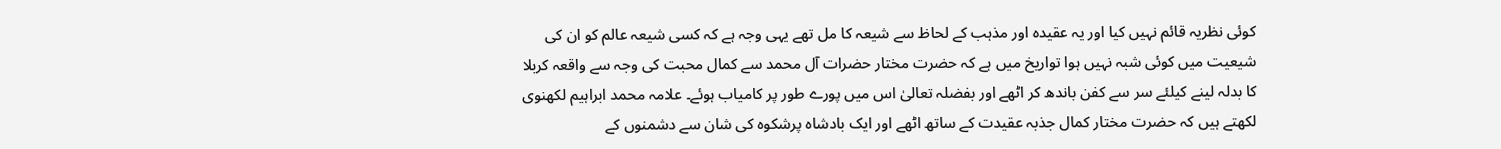کوئی نظریہ قائم نہیں کیا اور یہ عقیدہ اور مذہب کے لحاظ سے شیعہ کا مل تھے یہی وجہ ہے کہ کسی شیعہ عالم کو ان کی شیعیت میں کوئی شبہ نہیں ہوا تواریخ میں ہے کہ حضرت مختار حضرات آل محمد سے کمال محبت کی وجہ سے واقعہ کربلا کا بدلہ لینے کیلئے سر سے کفن باندھ کر اٹھے اور بفضلہ تعالیٰ اس میں پورے طور پر کامیاب ہوئے۔ علامہ محمد ابراہیم لکھنوی لکھتے ہیں کہ حضرت مختار کمال جذبہ عقیدت کے ساتھ اٹھے اور ایک بادشاہ پرشکوہ کی شان سے دشمنوں کے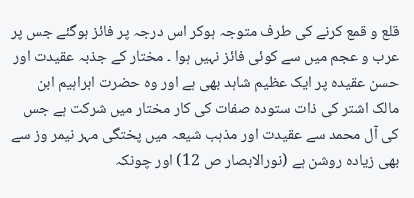قلع و قمع کرنے کی طرف متوجہ ہوکر اس درجہ پر فائز ہوگئے جس پر عرب و عجم میں سے کوئی فائز نہیں ہوا ۔ مختار کے جذبہ عقیدت اور حسن عقیدہ پر ایک عظیم شاہد بھی ہے اور وہ حضرت ابراہیم ابن مالک اشتر کی ذات ستودہ صفات کی کار مختار میں شرکت ہے جس کی آل محمد سے عقیدت اور مذہب شیعہ میں پختگی مہر نیمر وز سے بھی زیادہ روشن ہے (نورالابصار ص 12) اور چونکہ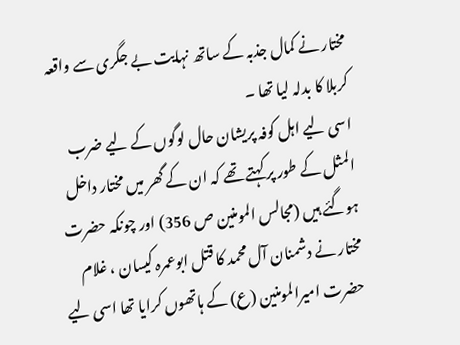مختار نے کمال جذبہ کے ساتھ نہایت بے جگری سے واقعہ کربلا کا بدلہ لیا تھا ۔
اسی لیے اہل کوفہ پریشان حال لوگوں کے لیے ضرب المثل کے طور پر کہتے تھے کہ ان کے گھر میں مختار داخل ہوگئے ہیں (مجالس المومنین ص 356) اور چونکہ حضرت مختار نے دشمنان آل محمد کا قتل ابوعمرہ کیسان ، غلام حضرت امیرالمومنین (ع) کے ہاتھوں کرایا تھا اسی لیے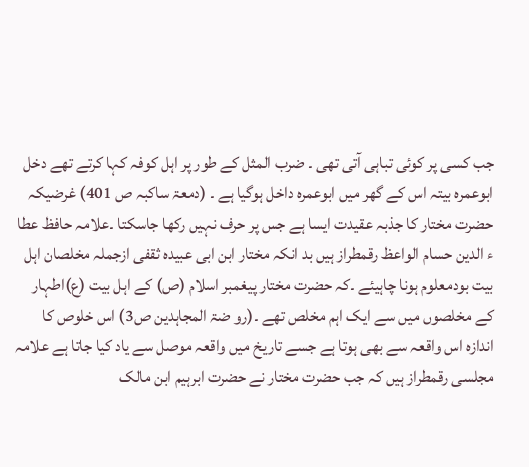جب کسی پر کوئی تباہی آتی تھی ۔ ضرب المثل کے طور پر اہل کوفہ کہا کرتے تھے دخل ابوعمرہ بیتہ اس کے گھر میں ابوعمرہ داخل ہوگیا ہے ۔ (دمعۃ ساکبہ ص 401) غرضیکہ حضرت مختار کا جذبہ عقیدت ایسا ہے جس پر حرف نہیں رکھا جاسکتا ۔علامہ حافظ عطا ء الدین حسام الواعظ رقمطراز ہیں بد انکہ مختار ابن ابی عبیدہ ثقفی ازجملہ مخلصان اہل بیت بودمعلوم ہونا چاہیئے ۔کہ حضرت مختار پیغمبر اسلام (ص) کے اہل بیت (ع)اطہار کے مخلصوں میں سے ایک اہم مخلص تھے ۔(رو ضۃ المجاہدین ص3) اس خلوص کا اندازہ اس واقعہ سے بھی ہوتا ہے جسے تاریخ میں واقعہ موصل سے یاد کیا جاتا ہے علامہ مجلسی رقمطراز ہیں کہ جب حضرت مختار نے حضرت ابرہیم ابن مالک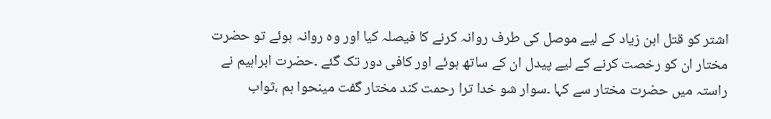اشتر کو قتل ابن زیاد کے لیے موصل کی طرف روانہ کرنے کا فیصلہ کیا اور وہ روانہ ہوئے تو حضرت مختار ان کو رخصت کرنے کے لیے پیدل ان کے ساتھ ہوئے اور کافی دور تک گئے ۔حضرت ابراہیم نے راستہ میں حضرت مختار سے کہا ۔سوار شو خدا ترا رحمت کند مختار گفت مینحوا ہم ،ثواب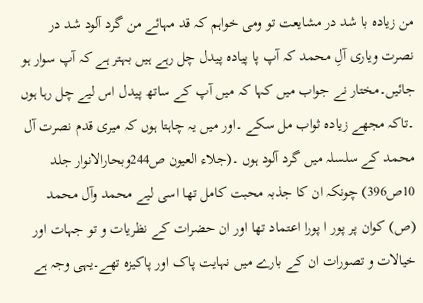من زیادہ با شد در مشایعت تو ومی خواہم کہ قد مہائے من گرد آلود شد در نصرت ویاری آلِ محمد کہ آپ پا پیادہ پیدل چل رہے ہیں بہتر ہے کہ آپ سوار ہو جائیں۔مختار نے جواب میں کہا کہ میں آپ کے ساتھ پیدل اس لیے چل رہا ہوں ۔تاکہ مجھے زیادہ ثواب مل سکے ۔اور میں یہ چاہتا ہوں کہ میری قدم نصرت آل محمد کے سلسلہ میں گرد آلود ہوں ۔(جلاء العیون ص244وبحارالانوار جلد 10ص396) چونکہ ان کا جذبہ محبت کامل تھا اسی لیے محمد وآل محمد (ص) کوان پر پور ا پورا اعتماد تھا اور ان حضرات کے نظریات و تو جہات اور خیالات و تصورات ان کے بارے میں نہایت پاک اور پاکیزہ تھے۔یہی وجہ ہے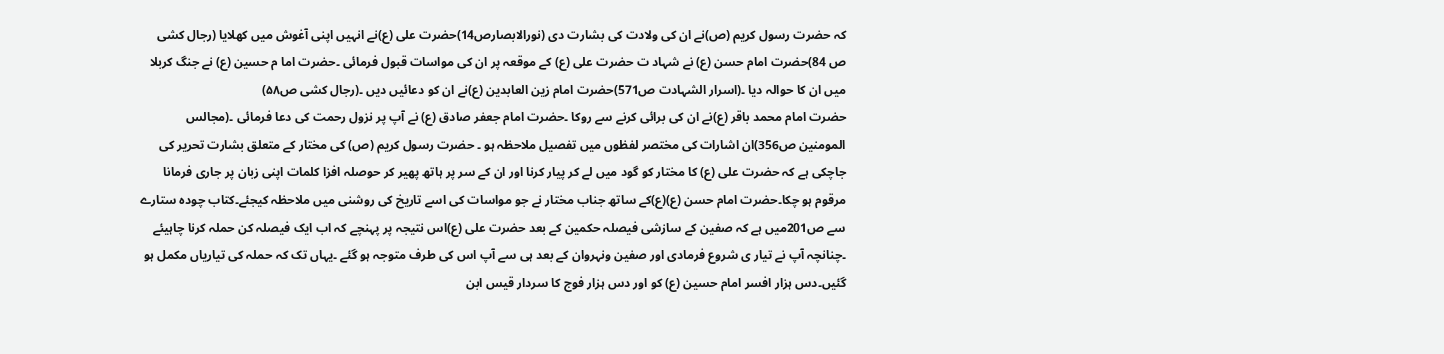کہ حضرت رسول کریم (ص)نے ان کی ولادت کی بشارت دی (نورالابصارص14)حضرت علی (ع)نے انہیں اپنی آغوش میں کھلایا (رجال کشی ص 84)حضرت امام حسن (ع) نے شہاد ت حضرت علی (ع) کے موقعہ پر ان کی مواسات قبول فرمائی ۔حضرت اما م حسین (ع) نے جنگ کربلا میں ان کا حوالہ دیا ۔(اسرار الشہادت ص571)حضرت امام زین العابدین (ع)نے ان کو دعائیں دیں ۔(رجال کشی ص۵۸)
حضرت امام محمد باقر (ع)نے ان کی برائی کرنے سے روکا ۔حضرت امام جعفر صادق (ع) نے آپ پر نزول رحمت کی دعا فرمائی ۔(مجالس المومنین ص356)ان اشارات کی مختصر لفظوں میں تفصیل ملاحظہ ہو ۔ حضرت رسول کریم (ص) کی مختار کے متعلق بشارت تحریر کی جاچکی ہے کہ حضرت علی (ع) کا مختار کو گود میں لے کر پیار کرنا اور ان کے سر پر ہاتھ پھیر کر حوصلہ افزا کلمات اپنی زبان پر جاری فرمانا مرقوم ہو چکا۔حضرت امام حسن (ع)(ع)کے ساتھ جناب مختار نے جو مواسات کی اسے تاریخ کی روشنی میں ملاحظہ کیجئے۔کتاب چودہ ستارے سے ص201میں ہے کہ صفین کے سازشی فیصلہ حکمین کے بعد حضرت علی (ع)اس نتیجہ پر پہنچے کہ اب ایک فیصلہ کن حملہ کرنا چاہیئے ۔چنانچہ آپ نے تیار ی شروع فرمادی اور صفین ونہروان کے بعد ہی سے آپ اس کی طرف متوجہ ہو گئے ۔یہاں تک کہ حملہ کی تیاریاں مکمل ہو گئیں۔دس ہزار افسر امام حسین (ع) کو اور دس ہزار فوج کا سردار قیس ابن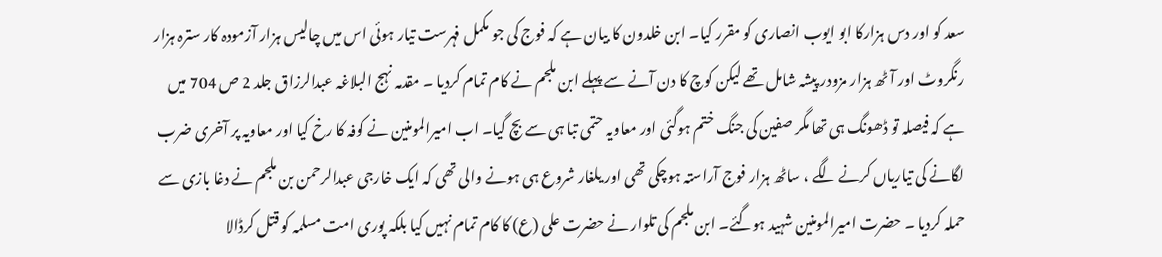سعد کو اور دس ہزارکا ابو ایوب انصاری کو مقرر کیا۔ ابن خلدون کا بیان ہے کہ فوج کی جو مکمل فہرست تیار ہوئی اس میں چالیس ہزار آزمودہ کار سترہ ہزار رنگروٹ اور آٹھ ہزار مزودر پیشہ شامل تھے لیکن کوچ کا دن آنے سے پہلے ابن ملجم نے کام تمام کردیا ۔ مقدمہ نہج البلاغہ عبدالرزاق جلد 2 ص 704 میں ہے کہ فیصلہ تو ڈھونگ ہی تھا مگر صفین کی جنگ ختم ہوگئی اور معاویہ حتمی تبا ہی سے بچ گیا۔ اب امیرالمومنین نے کوفہ کا رخ کیا اور معاویہ پر آخری ضرب لگانے کی تیاریاں کرنے لگے ، ساٹھ ہزار فوج آراستہ ہوچکی تھی اور یلغار شروع ہی ہونے والی تھی کہ ایک خارجی عبدالرحمن بن ملجم نے دغا بازی سے حملہ کردیا ۔ حضرت امیرالمومنین شہید ہوگئے۔ ابن ملجم کی تلوار نے حضرت علی (ع) کا کام تمام نہیں کیا بلکہ پوری امت مسلمہ کو قتل کرڈالا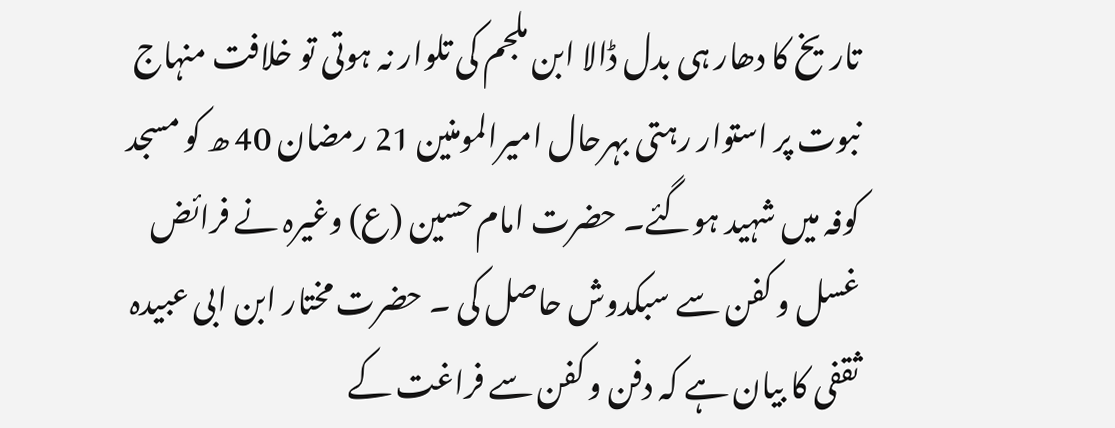تاریخ کا دھار ہی بدل ڈالا ابن ملجم کی تلوار نہ ہوتی تو خلافت منہاج نبوت پر استوار رہتی بہرحال امیرالمومنین 21 رمضان 40 ھ کو مسجد کوفہ میں شہید ہوگئے۔ حضرت امام حسین (ع) وغیرہ نے فرائض غسل و کفن سے سبکدوش حاصل کی ۔ حضرت مختار ابن ابی عبیدہ ثقفی کا بیان ہے کہ دفن و کفن سے فراغت کے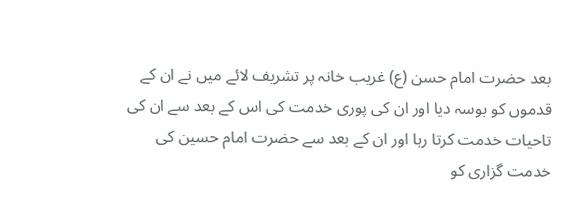بعد حضرت امام حسن (ع) غریب خانہ پر تشریف لائے میں نے ان کے قدموں کو بوسہ دیا اور ان کی پوری خدمت کی اس کے بعد سے ان کی تاحیات خدمت کرتا رہا اور ان کے بعد سے حضرت امام حسین کی خدمت گزاری کو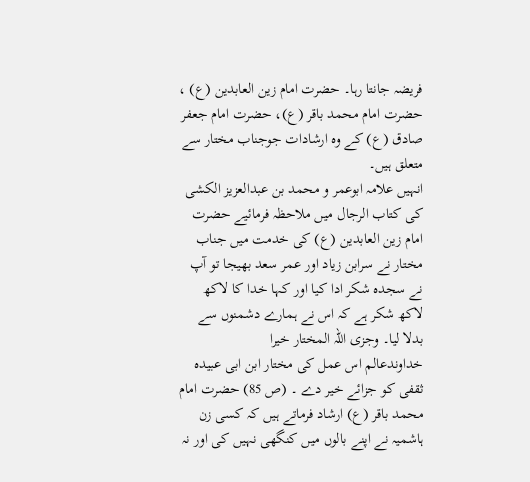فریضہ جانتا رہا۔ حضرت امام زین العابدین (ع) ، حضرت امام محمد باقر (ع)، حضرت امام جعفر صادق (ع) کے وہ ارشادات جوجناب مختار سے متعلق ہیں۔
انہیں علامہ ابوعمر و محمد بن عبدالعزیز الکشی کی کتاب الرجال میں ملاحظہ فرمائیے حضرت امام زین العابدین (ع) کی خدمت میں جناب مختار نے سرابن زیاد اور عمر سعد بھیجا تو آپ نے سجدہ شکر ادا کیا اور کہا خدا کا لاکھ لاکھ شکر ہے کہ اس نے ہمارے دشمنوں سے بدلا لیا۔ وجزی اللہ المختار خیرا
خداوندعالم اس عمل کی مختار ابن ابی عبیدہ ثقفی کو جزائے خیر دے ۔ (ص 85) حضرت امام محمد باقر (ع) ارشاد فرماتے ہیں کہ کسی زن ہاشمیہ نے اپنے بالوں میں کنگھی نہیں کی اور نہ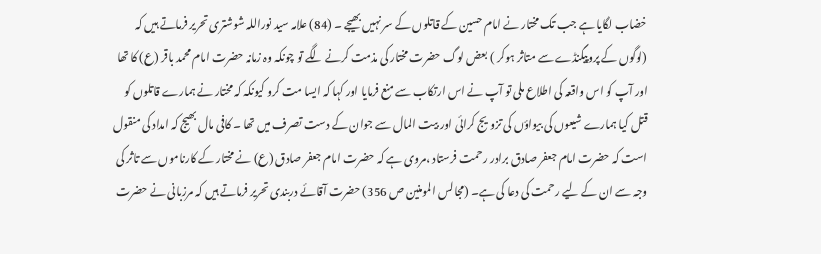خضاب لگایا ہے جب تک مختار نے امام حسین کے قاتلوں کے سر نہیں بھیجے ۔ (84) علامہ سید نوراللہ شوشتری تحریر فرماتے ہیں کہ (لوگوں کے پروپیگنڈے سے متاثر ہوکر ) بعض لوگ حضرت مختار کی مذمت کرنے لگے تو چونکہ وہ زمانہ حضرت امام محمد باقر (ع) کا تھا اور آپ کو اس واقعہ کی اطلاع ملی تو آپ نے اس ارتکاب سے منع فرمایا اور کہا کہ ایسا مت کرو کیونکہ کہ مختار نے ہمارے قاتلوں کو قتل کیا ہمارے شیعوں کی بیواؤں کی تزویج کرائی اور بیت المال سے جوان کے دست تصرف میں تھا ۔ کافی مال بھیج کہ امداد کی منقول است کہ حضرت امام جعفر صادق برادر رحمت فرستاد ،مروی ہے کہ حضرت امام جعفر صادق (ع) نے مختار کے کارناموں سے تاثر کی وجہ سے ان کے لیے رحمت کی دعا کی ہے۔ (مجالس المومنین ص 356) حضرت آقائے دربندی تحریر فرماتے ہیں کہ مرزبانی نے حضرت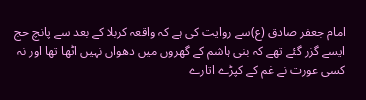امام جعفر صادق (ع)سے روایت کی ہے کہ واقعہ کربلا کے بعد سے پانچ حج ایسے گزر گئے تھے کہ بنی ہاشم کے گھروں میں دھواں نہیں اٹھا تھا اور نہ کسی عورت نے غم کے کپڑے اتارے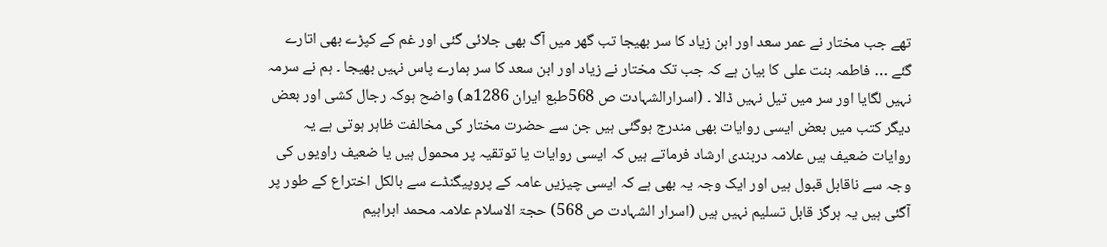تھے جب مختار نے عمر سعد اور ابن زیاد کا سر بھیجا تب گھر میں آگ بھی جلائی گئی اور غم کے کپڑے بھی اتارے گئے … فاطمہ بنت علی کا بیان ہے کہ جب تک مختار نے زیاد اور ابن سعد کا سر ہمارے پاس نہیں بھیجا ۔ ہم نے سرمہ نہیں لگایا اور سر میں تیل نہیں ڈالا ۔ (اسرارالشہادت ص 568طبع ایران 1286ھ) واضح ہوکہ رجال کشی اور بعض دیگر کتب میں بعض ایسی روایات بھی مندرج ہوگئی ہیں جن سے حضرت مختار کی مخالفت ظاہر ہوتی ہے یہ روایات ضعیف ہیں علامہ دربندی ارشاد فرماتے ہیں کہ ایسی روایات یا توتقیہ پر محمول ہیں یا ضعیف راویوں کی وجہ سے ناقابل قبول ہیں اور ایک وجہ یہ بھی ہے کہ ایسی چیزیں عامہ کے پروپیگنڈے سے بالکل اختراع کے طور پر آگئی ہیں یہ ہرگز قابل تسلیم نہیں ہیں (اسرار الشہادت ص 568) حجۃ الاسلام علامہ محمد ابراہیم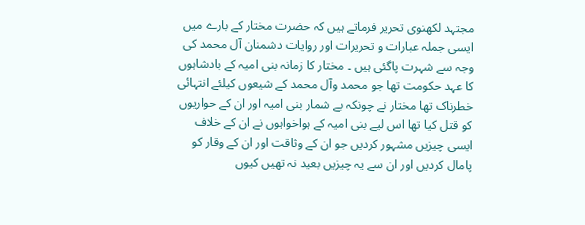مجتہد لکھنوی تحریر فرماتے ہیں کہ حضرت مختار کے بارے میں ایسی جملہ عبارات و تحریرات اور روایات دشمنان آل محمد کی وجہ سے شہرت پاگئی ہیں ۔ مختار کا زمانہ بنی امیہ کے بادشاہوں کا عہد حکومت تھا جو محمد وآل محمد کے شیعوں کیلئے انتہائی خطرناک تھا مختار نے چونکہ بے شمار بنی امیہ اور ان کے حواریوں کو قتل کیا تھا اس لیے بنی امیہ کے ہواخواہوں نے ان کے خلاف ایسی چیزیں مشہور کردیں جو ان کے وثاقت اور ان کے وقار کو پامال کردیں اور ان سے یہ چیزیں بعید نہ تھیں کیوں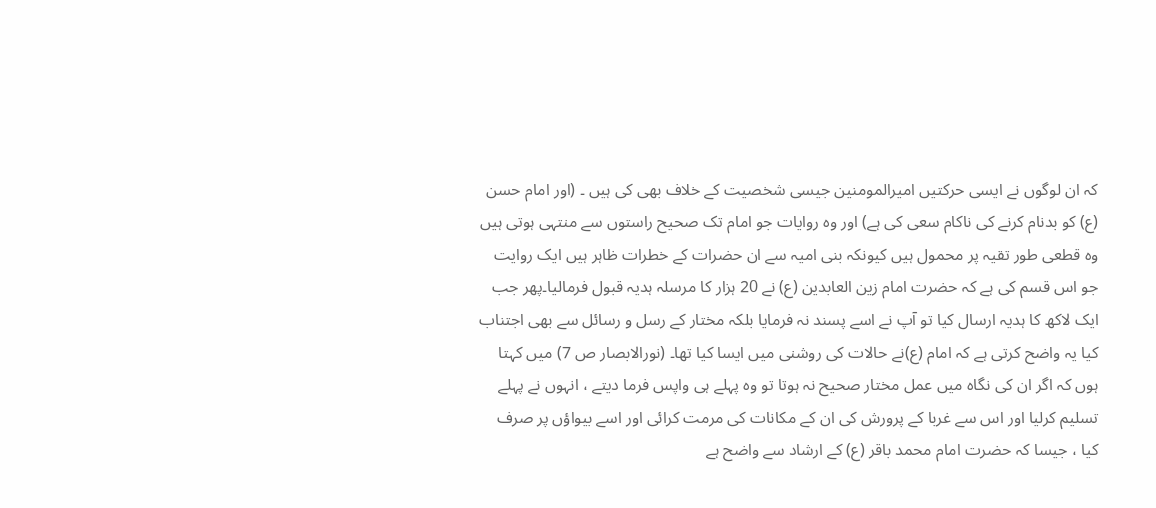کہ ان لوگوں نے ایسی حرکتیں امیرالمومنین جیسی شخصیت کے خلاف بھی کی ہیں ۔ (اور امام حسن (ع) کو بدنام کرنے کی ناکام سعی کی ہے) اور وہ روایات جو امام تک صحیح راستوں سے منتہی ہوتی ہیں وہ قطعی طور تقیہ پر محمول ہیں کیونکہ بنی امیہ سے ان حضرات کے خطرات ظاہر ہیں ایک روایت جو اس قسم کی ہے کہ حضرت امام زین العابدین (ع) نے 20 ہزار کا مرسلہ ہدیہ قبول فرمالیا۔پھر جب ایک لاکھ کا ہدیہ ارسال کیا تو آپ نے اسے پسند نہ فرمایا بلکہ مختار کے رسل و رسائل سے بھی اجتناب کیا یہ واضح کرتی ہے کہ امام (ع)نے حالات کی روشنی میں ایسا کیا تھا۔ (نورالابصار ص 7) میں کہتا ہوں کہ اگر ان کی نگاہ میں عمل مختار صحیح نہ ہوتا تو وہ پہلے ہی واپس فرما دیتے ، انہوں نے پہلے تسلیم کرلیا اور اس سے غربا کے پرورش کی ان کے مکانات کی مرمت کرائی اور اسے بیواؤں پر صرف کیا ، جیسا کہ حضرت امام محمد باقر (ع) کے ارشاد سے واضح ہے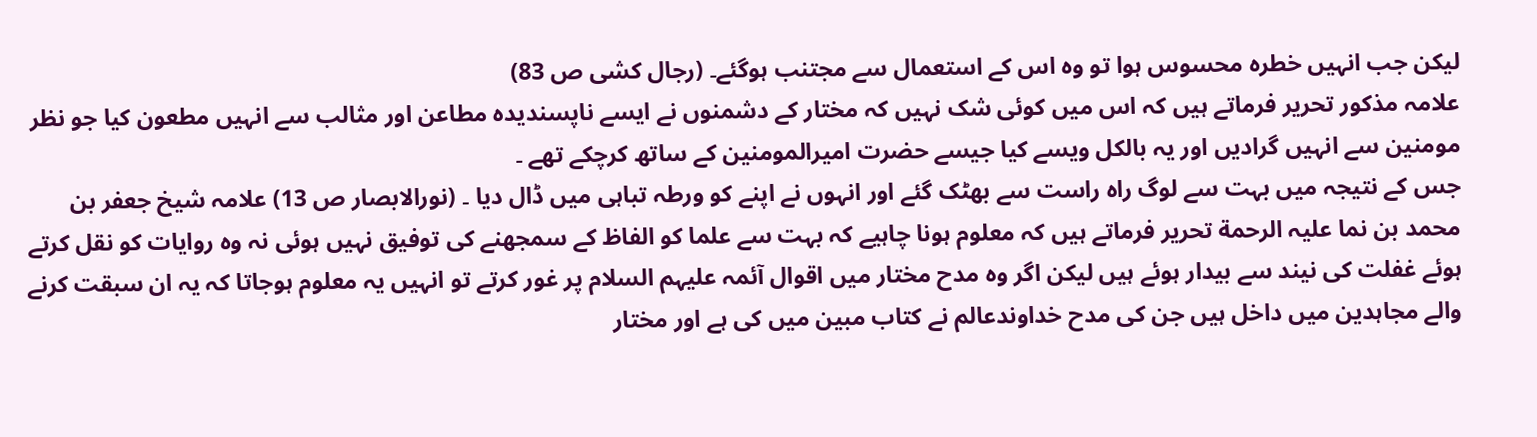لیکن جب انہیں خطرہ محسوس ہوا تو وہ اس کے استعمال سے مجتنب ہوگئے۔ (رجال کشی ص 83)
علامہ مذکور تحریر فرماتے ہیں کہ اس میں کوئی شک نہیں کہ مختار کے دشمنوں نے ایسے ناپسندیدہ مطاعن اور مثالب سے انہیں مطعون کیا جو نظر مومنین سے انہیں گرادیں اور یہ بالکل ویسے کیا جیسے حضرت امیرالمومنین کے ساتھ کرچکے تھے ۔
جس کے نتیجہ میں بہت سے لوگ راہ راست سے بھٹک گئے اور انہوں نے اپنے کو ورطہ تباہی میں ڈال دیا ۔ (نورالابصار ص 13) علامہ شیخ جعفر بن محمد بن نما علیہ الرحمة تحریر فرماتے ہیں کہ معلوم ہونا چاہیے کہ بہت سے علما کو الفاظ کے سمجھنے کی توفیق نہیں ہوئی نہ وہ روایات کو نقل کرتے ہوئے غفلت کی نیند سے بیدار ہوئے ہیں لیکن اگر وہ مدح مختار میں اقوال آئمہ علیہم السلام پر غور کرتے تو انہیں یہ معلوم ہوجاتا کہ یہ ان سبقت کرنے والے مجاہدین میں داخل ہیں جن کی مدح خداوندعالم نے کتاب مبین میں کی ہے اور مختار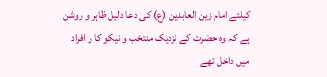کیلئے امام زین العابدین (ع) کی دعا دلیل ظاہر و روشن ہے کہ وہ حضرت کے نزدیک منتخب و نیکو کا ر افراد میں داخل تھے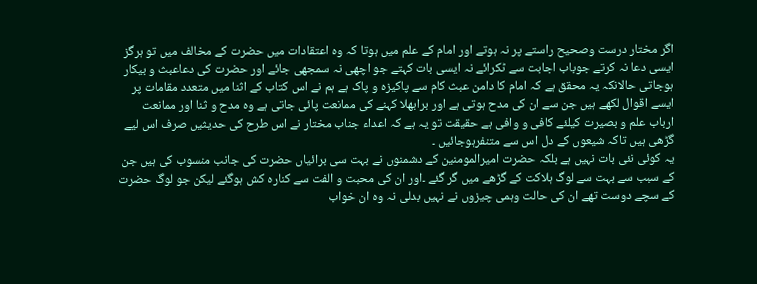اگر مختار درست وصحیح راستے پر نہ ہوتے اور امام کے علم میں ہوتا کہ وہ اعتقادات میں حضرت کے مخالف میں تو ہرگز ایسی دعا نہ کرتے جوباب اجابت سے ٹکرائے نہ ایسی بات کہتے جو اچھی نہ سمجھی جائے اور حضرت کی دعاعبث و بیکار ہوجاتی حالانکہ یہ محقق ہے کہ امام کا دامن عبث کام سے پاکیزہ و پاک ہے ہم نے اس کتاب کے اثنا میں متعدد مقامات پر ایسے اقوال لکھے ہیں جن سے ان کی مدح ہوتی ہے اور برابھلا کہنے کی ممانعت پائی جاتی ہے وہ مدح و ثنا اور ممانعت ارباب علم و بصیرت کیلئے کافی و وافی ہے حقیقت تو یہ ہے کہ اعداء جناب مختار نے اس طرح کی حدیثیں صرف اس لیے گڑھی ہیں تاکہ شیعوں کے دل اس سے متنفرہوجائیں ۔
یہ کوئی نئی بات نہیں ہے بلکہ حضرت امیرالمومنین کے دشمنوں نے بہت سی برائیاں حضرت کی جانب منسوب کی ہیں جن کے سبب سے بہت سے لوگ ہلاکت کے گڑھے میں گر گئے ۔اور ان کی محبت و الفت سے کنارہ کش ہوگئے لیکن جو لوگ حضرت کے سچے دوست تھے ان کی حالت وہمی چیزوں نے نہیں بدلی نہ وہ ان خواب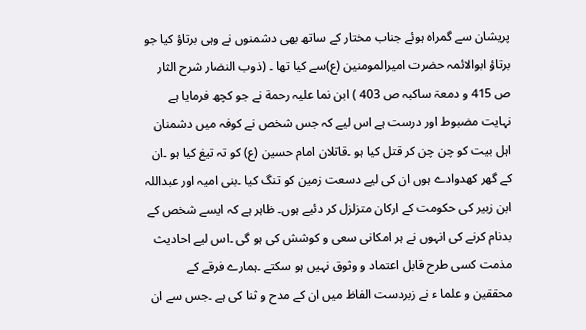پریشان سے گمراہ ہوئے جناب مختار کے ساتھ بھی دشمنوں نے وہی برتاؤ کیا جو برتاؤ ابوالائمہ حضرت امیرالمومنین (ع)سے کیا تھا ۔ (ذوب النضار شرح الثار ص 415 و دمعۃ ساکبہ ص 403 ) ابن نما علیہ رحمة نے جو کچھ فرمایا ہے نہایت مضبوط اور درست ہے اس لیے کہ جس شخص نے کوفہ میں دشمنان اہل بیت کو چن چن کر قتل کیا ہو ۔قاتلان امام حسین (ع) کو تہ تیغ کیا ہو ۔ان کے گھر کھدوادے ہوں ان کی لیے دسعت زمین کو تنگ کیا ۔بنی امیہ اور عبداللہ ابن زبیر کی حکومت کے ارکان متزلزل کر دئیے ہوں۔ ظاہر ہے کہ ایسے شخص کے بدنام کرنے کی انہوں نے ہر امکانی سعی و کوشش کی ہو گی ۔اس لیے احادیث مذمت کسی طرح قابل اعتماد و وثوق نہیں ہو سکتے ۔ہمارے فرقے کے محققین و علما ء نے زبردست الفاظ میں ان کے مدح و ثنا کی ہے ۔جس سے ان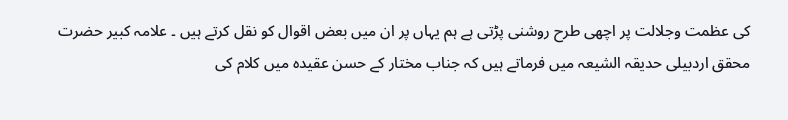کی عظمت وجلالت پر اچھی طرح روشنی پڑتی ہے ہم یہاں پر ان میں بعض اقوال کو نقل کرتے ہیں ۔ علامہ کبیر حضرت محقق اردبیلی حدیقہ الشیعہ میں فرماتے ہیں کہ جناب مختار کے حسن عقیدہ میں کلام کی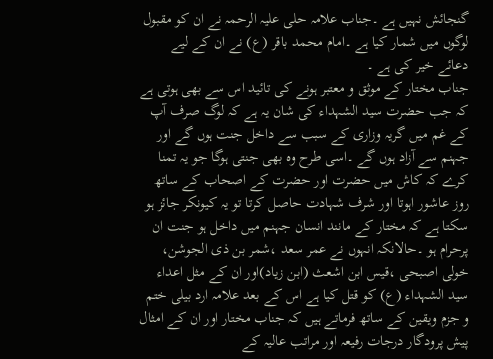گنجائش نہیں ہے ۔جناب علامہ حلی علیہ الرحمہ نے ان کو مقبول لوگوں میں شمار کیا ہے ۔امام محمد باقر (ع) نے ان کے لیے دعائے خیر کی ہے ۔
جناب مختار کے موثق و معتبر ہونے کی تائید اس سے بھی ہوتی ہے کہ جب حضرت سید الشہداء کی شان یہ ہے کہ لوگ صرف آپ کے غم میں گریہ وزاری کے سبب سے داخل جنت ہوں گے اور جہنم سے آزاد ہوں گے ۔اسی طرح وہ بھی جنتی ہوگا جو یہ تمنا کرے کہ کاش میں حضرت اور حضرت کے اصحاب کے ساتھ روز عاشور اہوتا اور شرف شہادت حاصل کرتا تو یہ کیونکر جائز ہو سکتا ہے کہ مختار کے مانند انسان جہنم میں داخل ہو جنت ان پرحرام ہو ۔حالانکہ انہوں نے عمر سعد ،شمر بن ذی الجوشن، خولی اصبحی ،قیس ابن اشعث (ابن زیاد)اور ان کے مثل اعداء سید الشہداء (ع) کو قتل کیا ہے اس کے بعد علامہ ارد بیلی ختم و جزم ویقین کے ساتھ فرماتے ہیں کہ جناب مختار اور ان کے امثال پیش پرودگار درجات رفیعہ اور مراتب عالیہ کے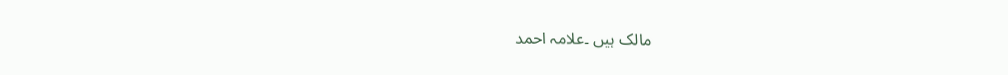مالک ہیں ۔علامہ احمد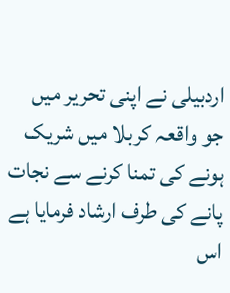اردبیلی نے اپنی تحریر میں جو واقعہ کربلا میں شریک ہونے کی تمنا کرنے سے نجات پانے کی طرف ارشاد فرمایا ہے اس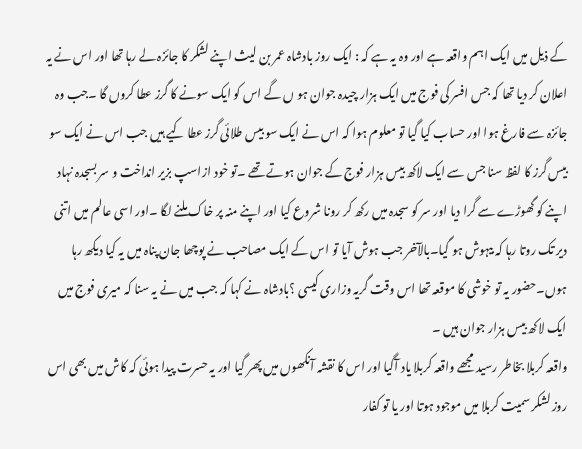کے ذیل میں ایک اہم واقعہ ہے اور وہ یہ ہے کہ : ایک روز بادشاہ عمر بن لیث اپنے لشکر کا جائزہ لے رہا تھا اور اس نے یہ اعلان کر دیا تھا کہ جس افسر کی فوج میں ایک ہزار چیدہ جوان ہو ں گے اس کو ایک سونے کا گرز عطا کروں گا ۔جب وہ جائزہ سے فارغ ہوا اور حساب کیا گیا تو معلوم ہوا کہ اس نے ایک سو بیس طلائی گرز عطا کیے ہیں جب اس نے ایک سو بیس گرز کا لفظ سنا جس سے ایک لاکھ بیس ہزار فوج کے جوان ہوتے تھے ۔تو خود ازاسپ بزیر انداخت و سر بسجدہ نہاد اپنے کو گھوڑے سے گرا دیا اور سر کو سجدہ میں رکھ کر رونا شروع کیا اور اپنے منہ پر خاک ملنے لگا ۔اور اسی عالم میں اتنی دیر تک روتا رہا کہ بیہوش ہو گیا۔بالآخر جب ہوش آیا تو اس کے ایک مصاحب نے پوچھا جان پناہ میں یہ کیا دیکھ رہا ہوں۔حضور یہ تو خوشی کا موقعہ تھا اس وقت گریہ وزاری کیسی ؟بادشاہ نے کہا کہ جب میں نے یہ سنا کہ میری فوج میں ایک لاکھ بیس ہزار جوان ہیں ۔
واقعہ کربلا بخاطر رسید مجھے واقعہ کربلا یاد آگیا اور اس کا نقشہ آنکھوں میں پھر گیا اور یہ حسرت پیدا ہوئی کہ کاش میں بھی اس روز لشکر سمیت کربلا میں موجود ہوتا اور یا تو کفار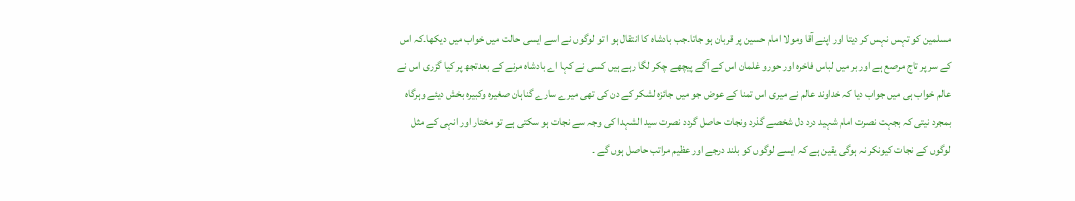مسلمین کو تہس نہس کر دیتا اور اپنے آقا ومولا امام حسین پر قربان ہو جاتا۔جب بادشاہ کا انتقال ہو ا تو لوگوں نے اسے ایسی حالت میں خواب میں دیکھا۔کہ اس کے سر پر تاج مرصع ہے اور بر میں لباس فاخرہ اور حورو غلمان اس کے آگے پیچھے چکر لگا رہے ہیں کسی نے کہا اے بادشاہ مرنے کے بعدتجھ پر کیا گزری اس نے عالم خواب ہی میں جواب دیا کہ خداوند عالم نے میری اس تمنا کے عوض جو میں جائزہ لشکر کے دن کی تھی میرے سارے گناہان صغیرہ وکبیرہ بخش دیئے وہرگاہ بمجرد نیتی کہ بجہت نصرت امام شہید درد دل شخصے گذرد ونجات حاصل گردد نصرت سید الشہدا کی وجہ سے نجات ہو سکتی ہے تو مختار اور انہی کے مثل لوگوں کے نجات کیونکر نہ ہوگی یقین ہے کہ ایسے لوگوں کو بلند درجے اور عظیم مراتب حاصل ہوں گے ۔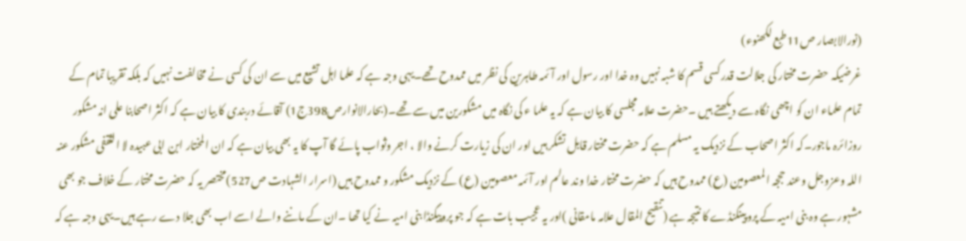(نورالابصار ص11طبع لکھنوء)
غرضیکہ حضرت مختار کی جلالت قدر کسی قسم کا شبہ نہیں وہ خدا اور رسول اور آئمہ طاہرین کی نظر میں ممدوح تھے۔یہی وجہ ہے کہ علما اہل تشیع میں سے ان کی کسی نے مخالفت نہیں کہ بلکہ تقریبا تمام کے تمام علماء ان کو اچھی نگاہ سے دیکھتے ہیں ۔حضرت علامہ مجلسی کا بیان ہے کہ یہ علما ء کی نگاہ میں مشکورین میں سے تھے۔(بحارالانوارص398ج1) آقائے دربندی کا بیان ہے کہ اکثر اصحابنا علی انہ مشکور روزائرہ ماجور۔کہ اکثر اصحاب کے نزدیک یہ مسلم ہے کہ حضرت مختار قابل تشکر ہیں اور ان کی زیارت کرنے والا ، اجر وثواب پائے گا آپ کا یہ بھی بیان ہے کہ ان المختار ابن ابی عبیدہ لا الثقفی مشکور عنہ اللہ وعزوجل وعند حججہ المعصومین (ع) ممدوح ہیں کہ حضرت مختار خدا وند عالم اور آئمہ معصومین (ع) کے نزدیک مشکور و ممدوح ہیں (اسرار الشہادت ص527)مختصر یہ کہ حضرت مختار کے خلاف جو بھی مشہور ہے وہ بنی امیہ کے پروپینگنڈے کا نتیجہ ہے (تنقیح المقال علامہ مامقانی )اور یہ عجیب بات ہے کہ جو پروپیگنڈا بنی امیہ نے کیا تھا ۔ان کے ماننے والے اسے اب بھی جلا دے رہے ہیں۔یہی وجہ ہے کہ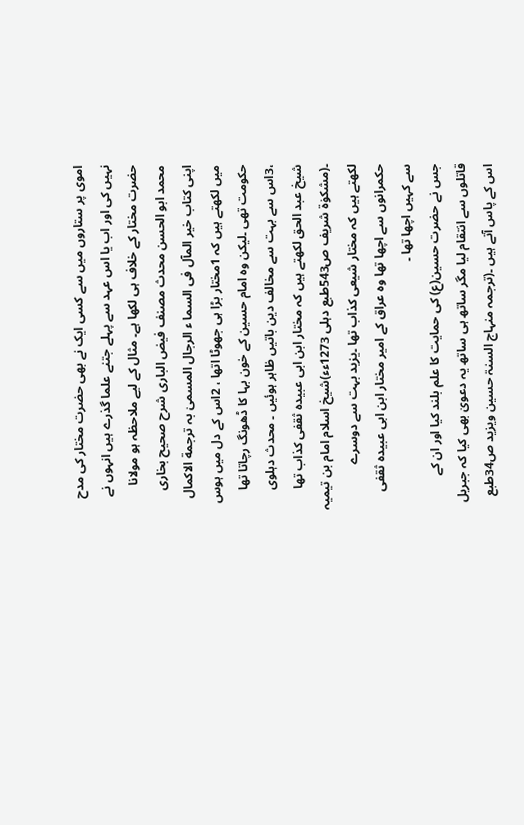اموی پر ستاروں میں سے کسی ایک نے بھی حضرت مختار کی مدح نہیں کی اور اب یا اس عہد سے پہلے جتنے علما گذرے ہیں انہوں نے حضرت مختار کے خلاف ہی لکھا ہے۔ مثال کے لیے ملاحظہ ہو مولانا محمد ابو الحسن محدث مصنف فیض الباری شرح صحیح بخاری اپنی کتاب خیر المآل فی السما ء الرجال المسمیٰ بہ ترجمة الاکمال میں لکھتے ہیں کہ 1مختار بڑا ہی جھوٹا اتھا ، 2اس کے دل میں ہوس حکومت تھی ۔لیکن وہ امام حسین کے خون بہا کا ڈھونگ رچاتا تھا ،3اس سے بہت سے مخالف دین باتیں ظاہر ہوئیں ۔ محدث دہلوی شیخ عبد الحق لکھتے ہیں کہ مختار ابن ابی عبیدہ ثقفی کذاب تھا ۔(مشکوٰة شریف ص543طبع دہلی 1273ءء)شیخ اسلام امام بن تیمیہ لکھتے ہیں کہ مختار شیعی کذاب تھا ۔یزید بہت سے دوسرے حکمرانوں سے اچھا تھا وہ عراق کے امیر مختار ابن ابی عبیدہ ثقفی سے کہیں اچھا تھا ۔
جس نے حضرت حسین(ع) کی حمایت کا علم بلند کیا اور ان کے قاتلوں سے انتقام لیا مگر ساتھ ہی ساتھ یہ دعویٰ بھی کیا کہ جبریل اس کے پاس آتے ہیں ۔(ترجمہ منہاج السنۃ حسین ویزید ص34طبع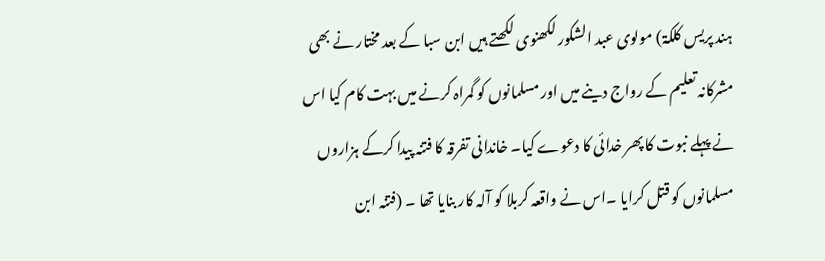ہند پریس کلکۃ) مولوی عبد الشکور لکھنوی لکھتے ہیں ابن سبا کے بعد مختار نے بھی مشرکانہ تعلیم کے رواج دینے میں اور مسلمانوں کو گمراہ کرنے میں بہت کام کیا اس نے پہلے نبوت کا پھر خدائی کا دعوے کیا۔ خاندانی تفرقہ کا فتنہ پیدا کرکے ہزاروں مسلمانوں کو قتل کرایا ۔اس نے واقعہ کربلا کو آلہ کار بنایا تھا ۔ (فتنہ ابن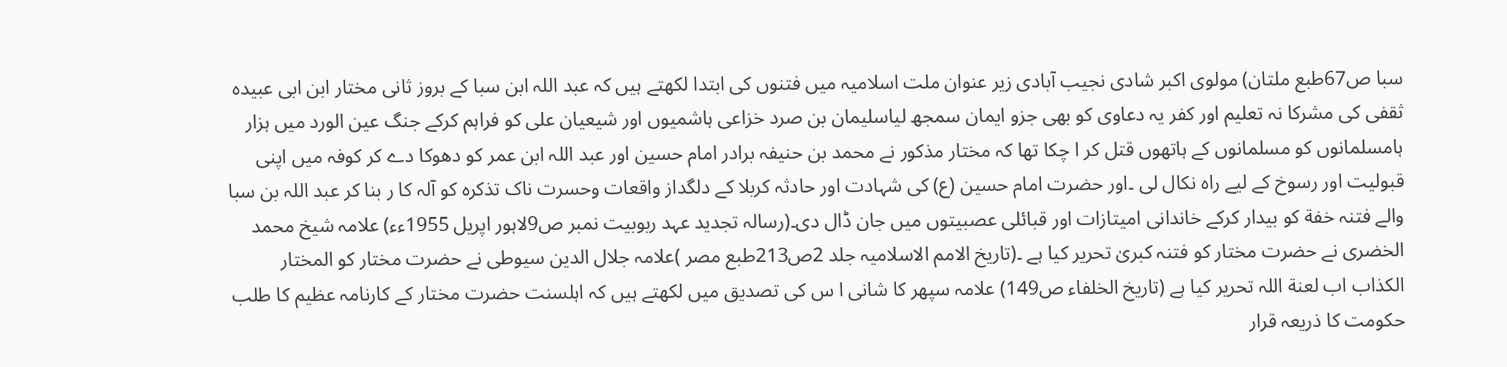سبا ص67طبع ملتان) مولوی اکبر شادی نجیب آبادی زیر عنوان ملت اسلامیہ میں فتنوں کی ابتدا لکھتے ہیں کہ عبد اللہ ابن سبا کے بروز ثانی مختار ابن ابی عبیدہ ثقفی کی مشرکا نہ تعلیم اور کفر یہ دعاوی کو بھی جزو ایمان سمجھ لیاسلیمان بن صرد خزاعی ہاشمیوں اور شیعیان علی کو فراہم کرکے جنگ عین الورد میں ہزار ہامسلمانوں کو مسلمانوں کے ہاتھوں قتل کر ا چکا تھا کہ مختار مذکور نے محمد بن حنیفہ برادر امام حسین اور عبد اللہ ابن عمر کو دھوکا دے کر کوفہ میں اپنی قبولیت اور رسوخ کے لیے راہ نکال لی ۔اور حضرت امام حسین (ع) کی شہادت اور حادثہ کربلا کے دلگداز واقعات وحسرت ناک تذکرہ کو آلہ کا ر بنا کر عبد اللہ بن سبا والے فتنہ خفة کو بیدار کرکے خاندانی امیتازات اور قبائلی عصبیتوں میں جان ڈال دی۔(رسالہ تجدید عہد ربوبیت نمبر ص9لاہور اپریل 1955ءء) علامہ شیخ محمد الخضری نے حضرت مختار کو فتنہ کبریٰ تحریر کیا ہے ۔(تاریخ الامم الاسلامیہ جلد 2ص213طبع مصر )علامہ جلال الدین سیوطی نے حضرت مختار کو المختار الکذاب اب لعنة اللہ تحریر کیا ہے (تاریخ الخلفاء ص149) علامہ سپھر کا شانی ا س کی تصدیق میں لکھتے ہیں کہ اہلسنت حضرت مختار کے کارنامہ عظیم کا طلب حکومت کا ذریعہ قرار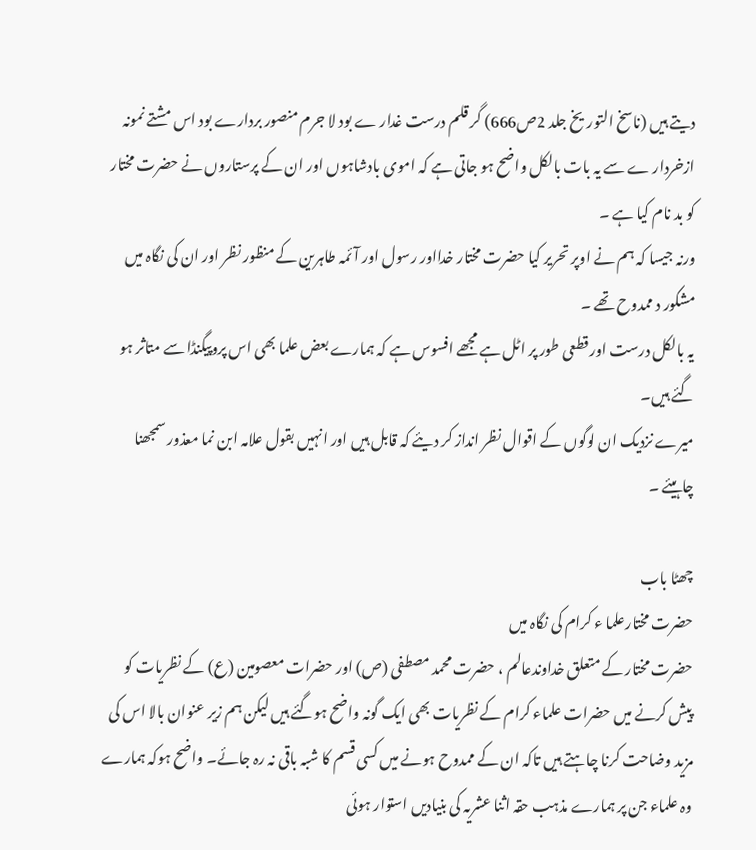دیتے ہیں (ناسخ التوریخ جلد 2ص666) گر قلم درست غدار ے بود لا جرم منصور بردارے بود اس مشتے نمونہ ازخردار ے سے یہ بات بالکل واضح ہو جاتی ہے کہ اموی بادشاہوں اور ان کے پرستاروں نے حضرت مختار کو بد نام کیا ہے ۔
ورنہ جیسا کہ ہم نے اوپر تحریر کیا حضرت مختار خدااور رسول اور آئمہ طاہرین کے منظور نظر اور ان کی نگاہ میں مشکور د ممدوح تھے ۔
یہ بالکل درست اور قطعی طور پر اٹل ہے مجھے افسوس ہے کہ ہمارے بعض علما بھی اس پروپیگنڈا سے متاثر ہو گئے ہیں۔
میرے نزدیک ان لوگوں کے اقوال نظر انداز کر دیئے کہ قابل ہیں اور انہیں بقول علامہ ابن نما معذور سمجھنا چاہیئے ۔

چھٹا باب
حضرت مختارعلما ء کرام کی نگاہ میں
حضرت مختار کے متعلق خداوندعالم ، حضرت محمد مصطفی (ص) اور حضرات معصومین (ع) کے نظریات کو پیش کرنے میں حضرات علماء کرام کے نظریات بھی ایک گونہ واضح ہوگئے ہیں لیکن ہم زیر عنوان بالا اس کی مزید وضاحت کرنا چاہتے ہیں تاکہ ان کے ممدوح ہونے میں کسی قسم کا شبہ باقی نہ رہ جائے۔ واضح ہوکہ ہمارے وہ علماء جن پر ہمارے مذہب حقہ اثنا عشریہ کی بنیادیں استوار ہوئی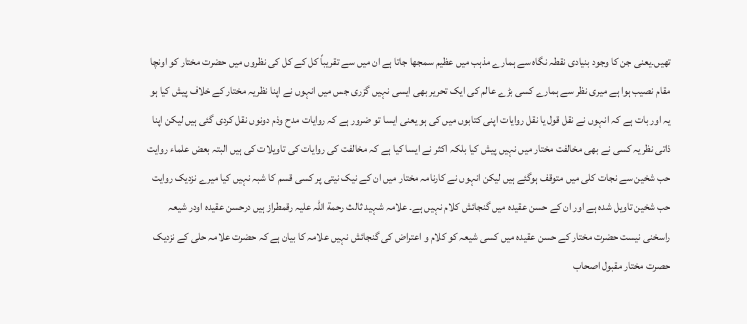تھیں۔یعنی جن کا وجود بنیادی نقطہ نگاہ سے ہمارے مذہب میں عظیم سمجھا جاتا ہے ان میں سے تقریباً کل کے کل کی نظروں میں حضرت مختار کو اونچا مقام نصیب ہوا ہے میری نظر سے ہمارے کسی بڑے عالم کی ایک تحریر بھی ایسی نہیں گزری جس میں انہوں نے اپنا نظریہ مختار کے خلاف پیش کیا ہو یہ اور بات ہے کہ انہوں نے نقل قول یا نقل روایات اپنی کتابوں میں کی ہو یعنی ایسا تو ضرور ہے کہ روایات مدح وذم دونوں نقل کردی گئی ہیں لیکن اپنا ذاتی نظریہ کسی نے بھی مخالفت مختار میں نہیں پیش کیا بلکہ اکثر نے ایسا کیا ہے کہ مخالفت کی روایات کی تاویلات کی ہیں البتہ بعض علماء روایت حب شخین سے نجات کلی میں متوقف ہوگئے ہیں لیکن انہوں نے کارنامہ مختار میں ان کے نیک نیتی پر کسی قسم کا شبہ نہیں کیا میرے نزدیک روایت حب شخین تاویل شدہ ہے اور ان کے حسن عقیدہ میں گنجائش کلام نہیں ہے۔ علامہ شہید ثالث رحمة اللہ علیہ رقمطراز ہیں درحسن عقیدہ اودر شیعہ راسخنی نیست حضرت مختار کے حسن عقیدہ میں کسی شیعہ کو کلام و اعتراض کی گنجائش نہیں علامہ کا بیان ہے کہ حضرت علامہ حلی کے نزدیک حصرت مختار مقبول اصحاب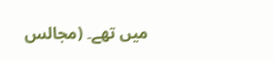میں تھے۔ (مجالس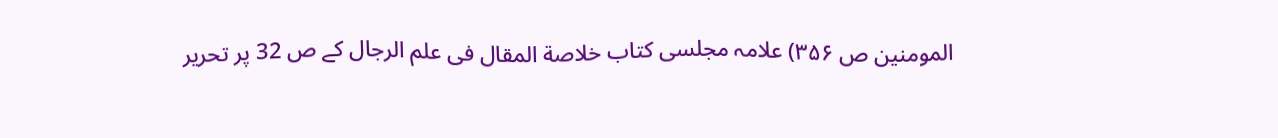المومنین ص ۳۵۶) علامہ مجلسی کتاب خلاصة المقال فی علم الرجال کے ص 32 پر تحریر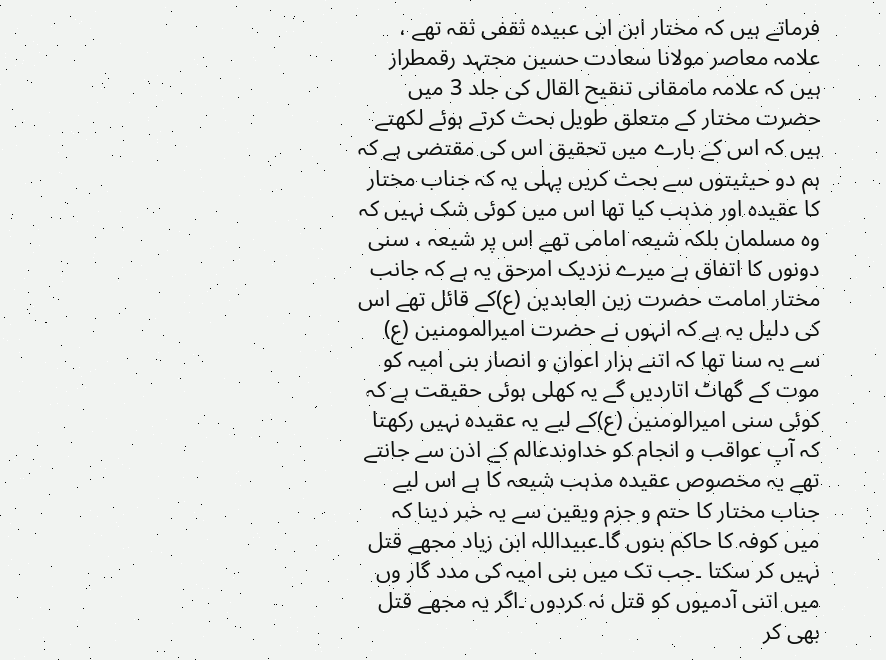فرماتے ہیں کہ مختار ابن ابی عبیدہ ثقفی ثقہ تھے ،
علامہ معاصر مولانا سعادت حسین مجتہد رقمطراز ہیں کہ علامہ مامقانی تنقیح القال کی جلد 3 میں حضرت مختار کے متعلق طویل بحث کرتے ہوئے لکھتے ہیں کہ اس کے بارے میں تحقیق اس کی مقتضی ہے کہ ہم دو حیثیتوں سے بحث کریں پہلی یہ کہ جناب مختار کا عقیدہ اور مذہب کیا تھا اس میں کوئی شک نہیں کہ وہ مسلمان بلکہ شیعہ امامی تھے اس پر شیعہ ، سنی دونوں کا اتفاق ہے میرے نزدیک امرحق یہ ہے کہ جانب مختار امامت حضرت زین العابدین (ع)کے قائل تھے اس کی دلیل یہ ہے کہ انہوں نے حضرت امیرالمومنین (ع) سے یہ سنا تھا کہ اتنے ہزار اعوان و انصار بنی امیہ کو موت کے گھاٹ اتاردیں گے یہ کھلی ہوئی حقیقت ہے کہ کوئی سنی امیرالومنین (ع)کے لیے یہ عقیدہ نہیں رکھتا کہ آپ عواقب و انجام کو خداوندعالم کے اذن سے جانتے تھے یہ مخصوص عقیدہ مذہب شیعہ کا ہے اس لیے جناب مختار کا حتم و جزم ویقین سے یہ خبر دینا کہ میں کوفہ کا حاکم بنوں گا۔عبیداللہ ابن زیاد مجھے قتل نہیں کر سکتا ۔جب تک میں بنی امیہ کی مدد گار وں میں اتنی آدمیوں کو قتل نہ کردوں ۔اگر یہ مجھے قتل بھی کر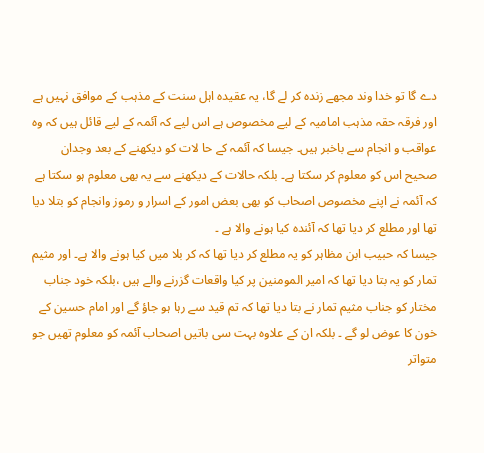دے گا تو خدا وند مجھے زندہ کر لے گا، یہ عقیدہ اہل سنت کے مذہب کے موافق نہیں ہے اور فرقہ حقہ مذہب امامیہ کے لیے مخصوص ہے اس لیے کہ آئمہ کے لیے قائل ہیں کہ وہ عواقب و انجام سے باخبر ہیں۔ جیسا کہ آئمہ کے حا لات کو دیکھنے کے بعد وجدان صحیح اس کو معلوم کر سکتا ہے۔ بلکہ حالات کے دیکھنے سے یہ بھی معلوم ہو سکتا ہے کہ آئمہ نے اپنے مخصوص اصحاب کو بھی بعض امور کے اسرار و رموز وانجام کو بتلا دیا تھا اور مطلع کر دیا تھا کہ آئندہ کیا ہونے والا ہے ۔
جیسا کہ حبیب ابن مظاہر کو یہ مطلع کر دیا تھا کہ کر بلا میں کیا ہونے والا ہے۔ اور مثیم تمار کو یہ بتا دیا تھا کہ امیر المومنین پر کیا واقعات گزرنے والے ہیں ،بلکہ خود جناب مختار کو جناب مثیم تمار نے بتا دیا تھا کہ تم قید سے رہا ہو جاؤ گے اور امام حسین کے خون کا عوض لو گے ۔ بلکہ ان کے علاوہ بہت سی باتیں اصحاب آئمہ کو معلوم تھیں جو متواتر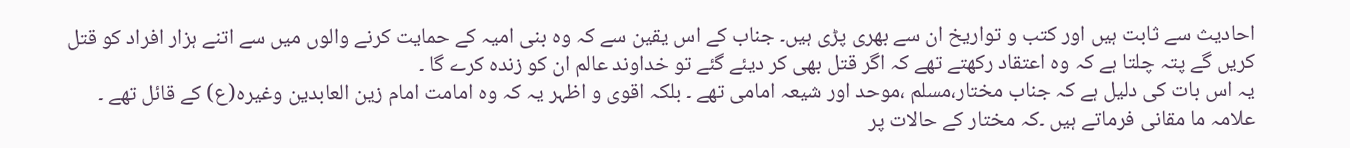احادیث سے ثابت ہیں اور کتب و تواریخ ان سے بھری پڑی ہیں۔ جناب کے اس یقین سے کہ وہ بنی امیہ کے حمایت کرنے والوں میں سے اتنے ہزار افراد کو قتل کریں گے پتہ چلتا ہے کہ وہ اعتقاد رکھتے تھے کہ اگر قتل بھی کر دیئے گئے تو خداوند عالم ان کو زندہ کرے گا ۔
یہ اس بات کی دلیل ہے کہ جناب مختار،مسلم ،موحد اور شیعہ امامی تھے ۔ بلکہ اقوی و اظہر یہ کہ وہ امامت امام زین العابدین وغیرہ(ع) کے قائل تھے ۔ علامہ ما مقانی فرماتے ہیں ۔کہ مختار کے حالات پر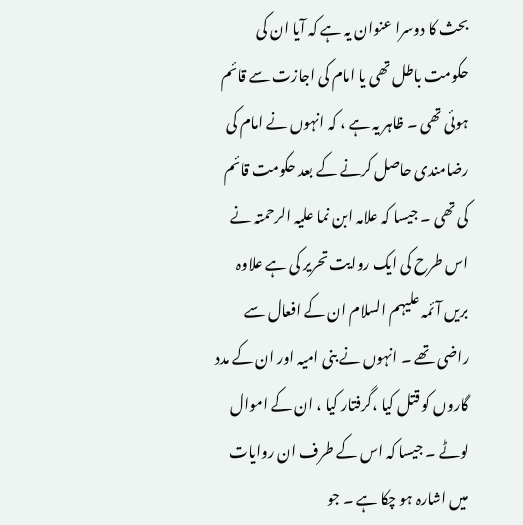بحث کا دوسرا عنوان یہ ہے کہ آیا ان کی حکومت باطل تھی یا امام کی اجازت سے قائم ہوئی تھی ۔ ظاہر یہ ہے ، کہ انہوں نے امام کی رضامندی حاصل کرنے کے بعد حکومت قائم کی تھی ۔ جیسا کہ علامہ ابن نما علیہ الرحمتہ نے اس طرح کی ایک روایت تحریر کی ہے علاوہ بریں آئمہ علیہم السلام ان کے افعال سے راضی تھے ۔ انہوں نے بنی امیہ اور ان کے مدد گاروں کو قتل کیا ،گرفتار کیا ، ان کے اموال لوٹے ۔ جیسا کہ اس کے طرف ان روایات میں اشارہ ہو چکا ہے ۔ جو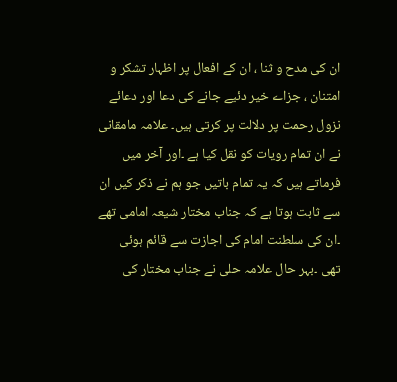ان کی مدح و ثنا ، ان کے افعال پر اظہار تشکر و امتنان ، جزاے خیر دئیے جانے کی دعا اور دعائے نزول رحمت پر دلالت پر کرتی ہیں۔ علامہ مامقانی نے ان تمام رویات کو نقل کیا ہے ۔اور آخر میں فرماتے ہیں کہ یہ تمام باتیں جو ہم نے ذکر کیں ان سے ثابت ہوتا ہے کہ جناب مختار شیعہ امامی تھے ۔ان کی سلطنت امام کی اجازت سے قائم ہوئی تھی ۔بہر حال علامہ حلی نے جناب مختار کی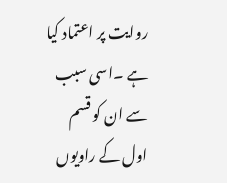روایت پر اعتماد کیا ہے ۔اسی سبب سے ان کو قسم اول کے راویوں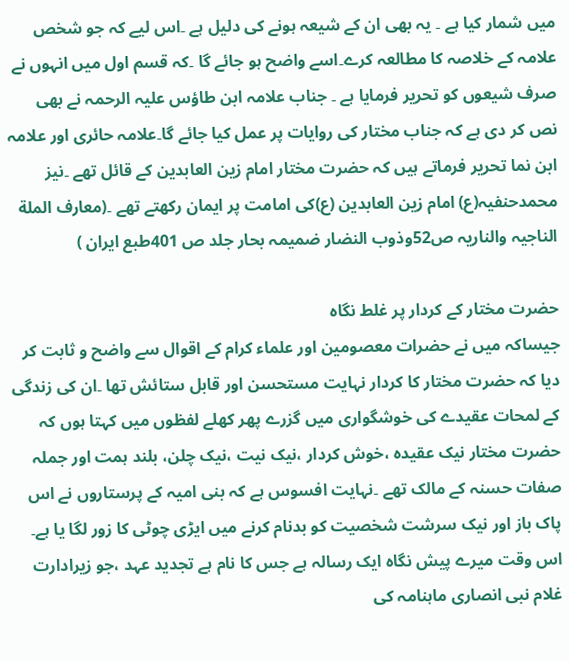میں شمار کیا ہے ۔ یہ بھی ان کے شیعہ ہونے کی دلیل ہے ۔اس لیے کہ جو شخص علامہ کے خلاصہ کا مطالعہ کرے۔اسے واضح ہو جائے گا ۔کہ قسم اول میں انہوں نے صرف شیعوں کو تحریر فرمایا ہے ۔ جناب علامہ ابن طاؤس علیہ الرحمہ نے بھی نص کر دی ہے کہ جناب مختار کی روایات پر عمل کیا جائے گا۔علامہ حائری اور علامہ ابن نما تحریر فرماتے ہیں کہ حضرت مختار امام زین العابدین کے قائل تھے ۔نیز محمدحنفیہ(ع) امام زین العابدین (ع)کی امامت پر ایمان رکھتے تھے ۔(معارف الملة الناجیہ والناریہ ص52وذوب النضار ضمیمہ بحار جلد ص 401طبع ایران )

حضرت مختار کے کردار پر غلط نگاہ
جیساکہ میں نے حضرات معصومین اور علماء کرام کے اقوال سے واضح و ثابت کر دیا کہ حضرت مختار کا کردار نہایت مستحسن اور قابل ستائش تھا ۔ان کی زندگی کے لمحات عقیدے کی خوشگواری میں گزرے پھر کھلے لفظوں میں کہتا ہوں کہ حضرت مختار نیک عقیدہ ،خوش کردار ،نیک نیت ،نیک چلن، بلند ہمت اور جملہ صفات حسنہ کے مالک تھے ۔نہایت افسوس ہے کہ بنی امیہ کے پرستاروں نے اس پاک باز اور نیک سرشت شخصیت کو بدنام کرنے میں ایڑی چوٹی کا زور لگا یا ہے۔ اس وقت میرے پیش نگاہ ایک رسالہ ہے جس کا نام ہے تجدید عہد ،جو زیرادارت غلام نبی انصاری ماہنامہ کی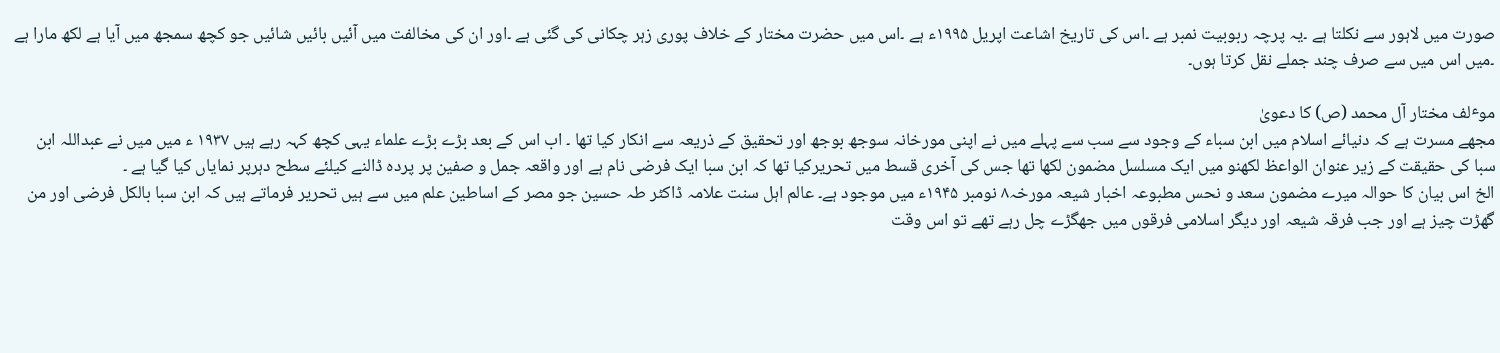صورت میں لاہور سے نکلتا ہے ۔یہ پرچہ ربوبیت نمبر ہے ۔اس کی تاریخ اشاعت اپریل ۱۹۹۵ء ہے ۔اس میں حضرت مختار کے خلاف پوری زہر چکانی کی گئی ہے ۔اور ان کی مخالفت میں آئیں بائیں شائیں جو کچھ سمجھ میں آیا ہے لکھ مارا ہے ۔میں اس میں سے صرف چند جملے نقل کرتا ہوں۔

موٴلف مختار آل محمد (ص) کا دعویٰ
مجھے مسرت ہے کہ دنیائے اسلام میں ابن سباء کے وجود سے سب سے پہلے میں نے اپنی مورخانہ سوجھ بوجھ اور تحقیق کے ذریعہ سے انکار کیا تھا ۔ اب اس کے بعد بڑے بڑے علماء یہی کچھ کہہ رہے ہیں ۱۹۳۷ ء میں میں نے عبداللہ ابن سبا کی حقیقت کے زیر عنوان الواعظ لکھنو میں ایک مسلسل مضمون لکھا تھا جس کی آخری قسط میں تحریرکیا تھا کہ ابن سبا ایک فرضی نام ہے اور واقعہ جمل و صفین پر پردہ ڈالنے کیلئے سطح دہرپر نمایاں کیا گیا ہے ۔
الخ اس بیان کا حوالہ میرے مضمون سعد و نحس مطبوعہ اخبار شیعہ مورخہ۸ نومبر ۱۹۴۵ء میں موجود ہے۔ عالم اہل سنت علامہ ڈاکٹر طہ حسین جو مصر کے اساطین علم میں سے ہیں تحریر فرماتے ہیں کہ ابن سبا بالکل فرضی اور من گھڑت چیز ہے اور جب فرقہ شیعہ اور دیگر اسلامی فرقوں میں جھگڑے چل رہے تھے تو اس وقت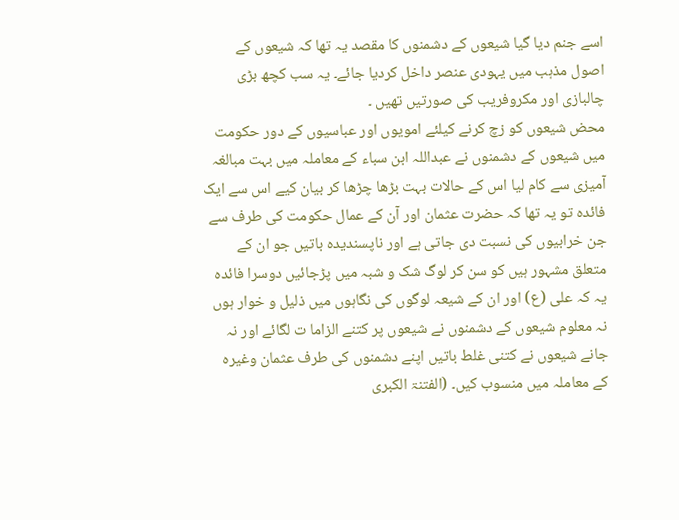اسے جنم دیا گیا شیعوں کے دشمنوں کا مقصد یہ تھا کہ شیعوں کے اصول مذہب میں یہودی عنصر داخل کردیا جائے۔ یہ سب کچھ بڑی چالبازی اور مکروفریب کی صورتیں تھیں ۔
محض شیعوں کو زچ کرنے کیلئے امویوں اور عباسیوں کے دور حکومت میں شیعوں کے دشمنوں نے عبداللہ ابن سباء کے معاملہ میں بہت مبالغہ آمیزی سے کام لیا اس کے حالات بہت بڑھا چڑھا کر بیان کیے اس سے ایک فائدہ تو یہ تھا کہ حضرت عثمان اور آن کے عمال حکومت کی طرف سے جن خرابیوں کی نسبت دی جاتی ہے اور ناپسندیدہ باتیں جو ان کے متعلق مشہور ہیں کو سن کر لوگ شک و شبہ میں پڑجائیں دوسرا فائدہ یہ کہ علی (ع) اور ان کے شیعہ لوگوں کی نگاہوں میں ذلیل و خوار ہوں نہ معلوم شیعوں کے دشمنوں نے شیعوں پر کتنے الزاما ت لگائے اور نہ جانے شیعوں نے کتنی غلط باتیں اپنے دشمنوں کی طرف عثمان وغیرہ کے معاملہ میں منسوب کیں۔ (الفتنۃ الکبری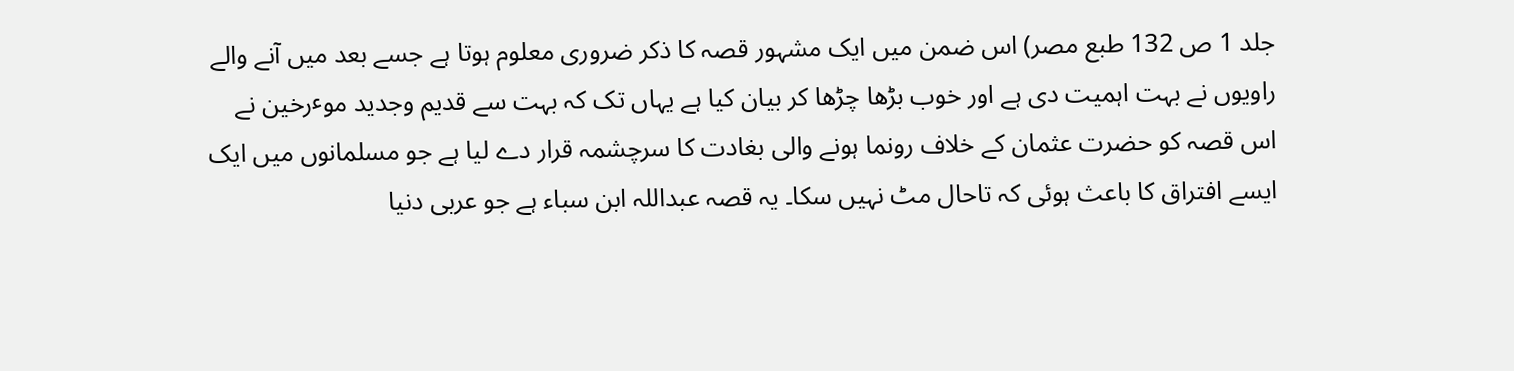جلد 1 ص 132 طبع مصر) اس ضمن میں ایک مشہور قصہ کا ذکر ضروری معلوم ہوتا ہے جسے بعد میں آنے والے راویوں نے بہت اہمیت دی ہے اور خوب بڑھا چڑھا کر بیان کیا ہے یہاں تک کہ بہت سے قدیم وجدید موٴرخین نے اس قصہ کو حضرت عثمان کے خلاف رونما ہونے والی بغادت کا سرچشمہ قرار دے لیا ہے جو مسلمانوں میں ایک ایسے افتراق کا باعث ہوئی کہ تاحال مٹ نہیں سکا۔ یہ قصہ عبداللہ ابن سباء ہے جو عربی دنیا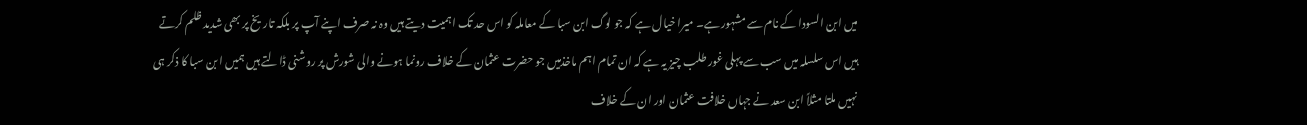میں ابن السودا کے نام سے مشہور ہے۔ میرا خیال ہے کہ جو لوگ ابن سبا کے معاملہ کو اس حد تک اہمیت دیتے ہیں وہ نہ صرف اپنے آپ پر بلکہ تاریخ پر بھی شدید ظلم کرتے ہیں اس سلسلہ میں سب سے پہلی غور طلب چیز یہ ہے کہ ان تمام اہم ماخذمیں جو حضرت عثمان کے خلاف رونما ہونے والی شورش پر روشنی ڈالتے ہیں ہمیں ا بن سبا کا ذکر ہی نہیں ملتا مثلاً ابن سعد نے جہاں خلافت عثمان اور ان کے خلاف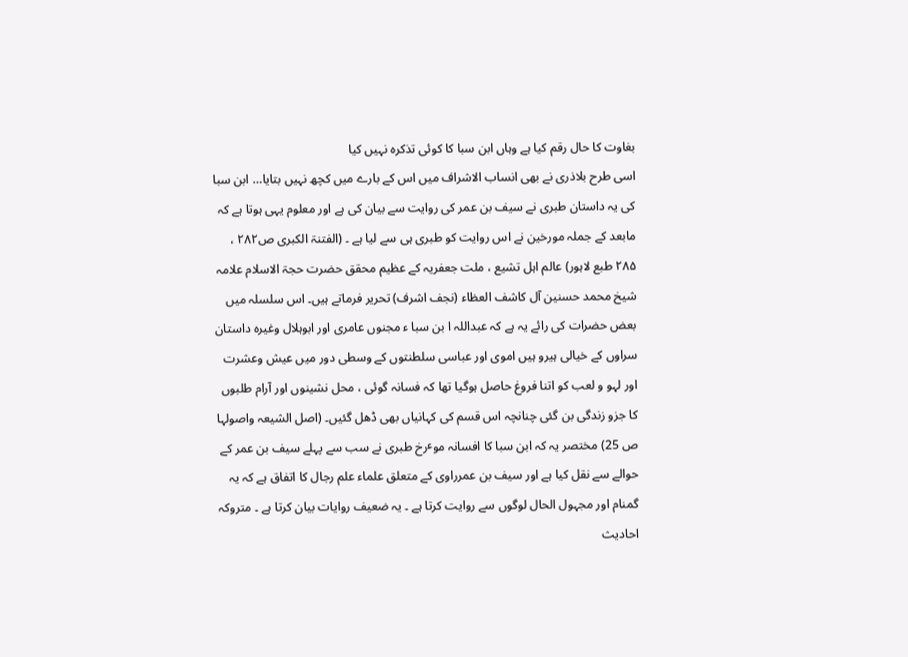بغاوت کا حال رقم کیا ہے وہاں ابن سبا کا کوئی تذکرہ نہیں کیا
اسی طرح بلاذری نے بھی انساب الاشراف میں اس کے بارے میں کچھ نہیں بتایا… ابن سبا کی یہ داستان طبری نے سیف بن عمر کی روایت سے بیان کی ہے اور معلوم یہی ہوتا ہے کہ مابعد کے جملہ مورخین نے اس روایت کو طبری ہی سے لیا ہے ۔ (الفتنۃ الکبری ص۲۸۲ ، ۲۸۵ طبع لاہور) عالم اہل تشیع ، ملت جعفریہ کے عظیم محقق حضرت حجۃ الاسلام علامہ شیخ محمد حسنین آل کاشف العظاء (نجف اشرف) تحریر فرماتے ہیں۔ اس سلسلہ میں بعض حضرات کی رائے یہ ہے کہ عبداللہ ا بن سبا ء مجنوں عامری اور ابوہلال وغیرہ داستان سراوں کے خیالی ہیرو ہیں اموی اور عباسی سلطنتوں کے وسطی دور میں عیش وعشرت اور لہو و لعب کو اتنا فروغ حاصل ہوگیا تھا کہ فسانہ گوئی ، محل نشینوں اور آرام طلبوں کا جزو زندگی بن گئی چنانچہ اس قسم کی کہانیاں بھی ڈھل گئیں۔ (اصل الشیعہ واصولہا ص 25) مختصر یہ کہ ابن سبا کا افسانہ موٴرخ طبری نے سب سے پہلے سیف بن عمر کے حوالے سے نقل کیا ہے اور سیف بن عمرراوی کے متعلق علماء علم رجال کا اتفاق ہے کہ یہ گمنام اور مجہول الحال لوگوں سے روایت کرتا ہے ۔ یہ ضعیف روایات بیان کرتا ہے ۔ متروکہ احادیث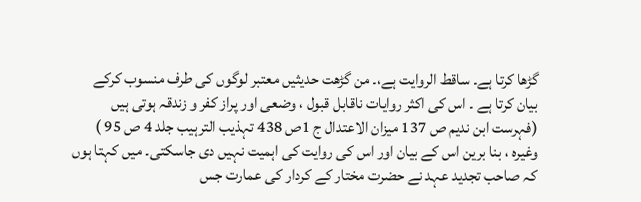گڑھا کرتا ہے۔ ساقط الروایت ہے،۔ من گڑھت حدیثیں معتبر لوگوں کی طرف منسوب کرکے بیان کرتا ہے ۔ اس کی اکثر روایات ناقابل قبول ، وضعی اور پراز کفر و زندقہ ہوتی ہیں (فہرست ابن ندیم ص 137 میزان الاعتدال ج 1ص 438 تہذیب الترہیب جلد 4 ص 95 ) وغیرہ ، بنا برین اس کے بیان اور اس کی روایت کی اہمیت نہیں دی جاسکتی۔ میں کہتا ہوں کہ صاحب تجدید عہد نے حضرت مختار کے کردار کی عمارت جس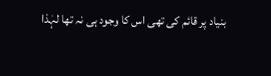بنیاد پر قائم کی تھی اس کا وجود ہی نہ تھا لہٰذا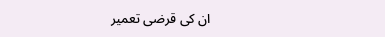ان کی قرضی تعمیر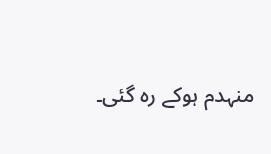منہدم ہوکے رہ گئی۔